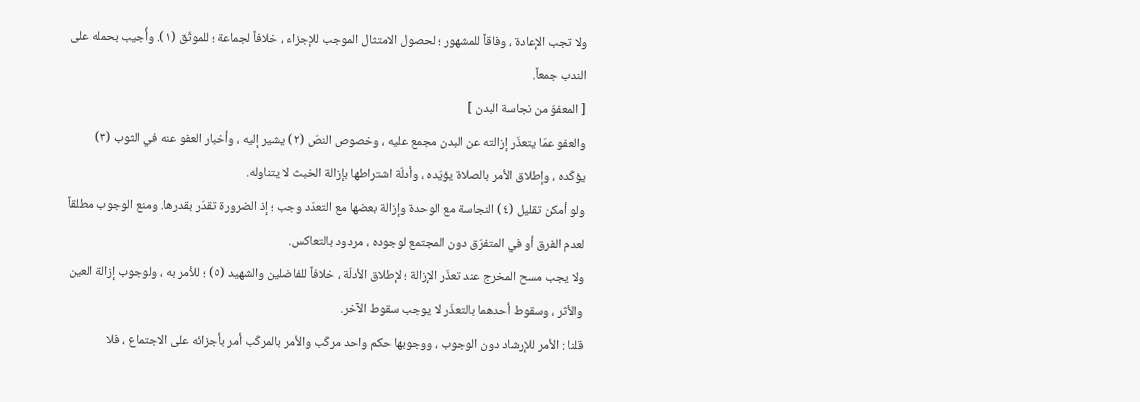ولا تجب الإعادة ، وفاقاً للمشهور ؛ لحصول الامتثال الموجب للإجزاء ، خلافاً لجماعة ؛ للموثّق (١). وأُجيب بحمله على الندب جمعاً.
[ المعفوّ من نجاسة البدن ]
والعفو عمّا يتعذّر إزالته عن البدن مجمع عليه ، وخصوص النصّ (٢) يشير إليه ، وأخبار العفو عنه في الثوب (٣) يؤكّده ، وإطلاق الأمر بالصلاة يؤيّده ، وأدلّة اشتراطها بإزالة الخبث لا يتناوله.
ولو أمكن تقليل (٤) النجاسة مع الوحدة وإزالة بعضها مع التعدّد وجب ؛ إذ الضرورة تقدّر بقدرها. ومنع الوجوب مطلقاً لعدم الفرق أو في المتفرّق دون المجتمع لوجوده ، مردود بالتعاكس.
ولا يجب مسح المخرج عند تعذّر الإزالة ؛ لإطلاق الأدلّة ، خلافاً للفاضلين والشهيد (٥) ؛ للأمر به ، ولوجوب إزالة العين والأثر ، وسقوط أحدهما بالتعذّر لا يوجب سقوط الآخر.
قلنا : الأمر للإرشاد دون الوجوب ، ووجوبها حكم واحد مركّب والأمر بالمركّب أمر بأجزائه على الاجتماع ، فلا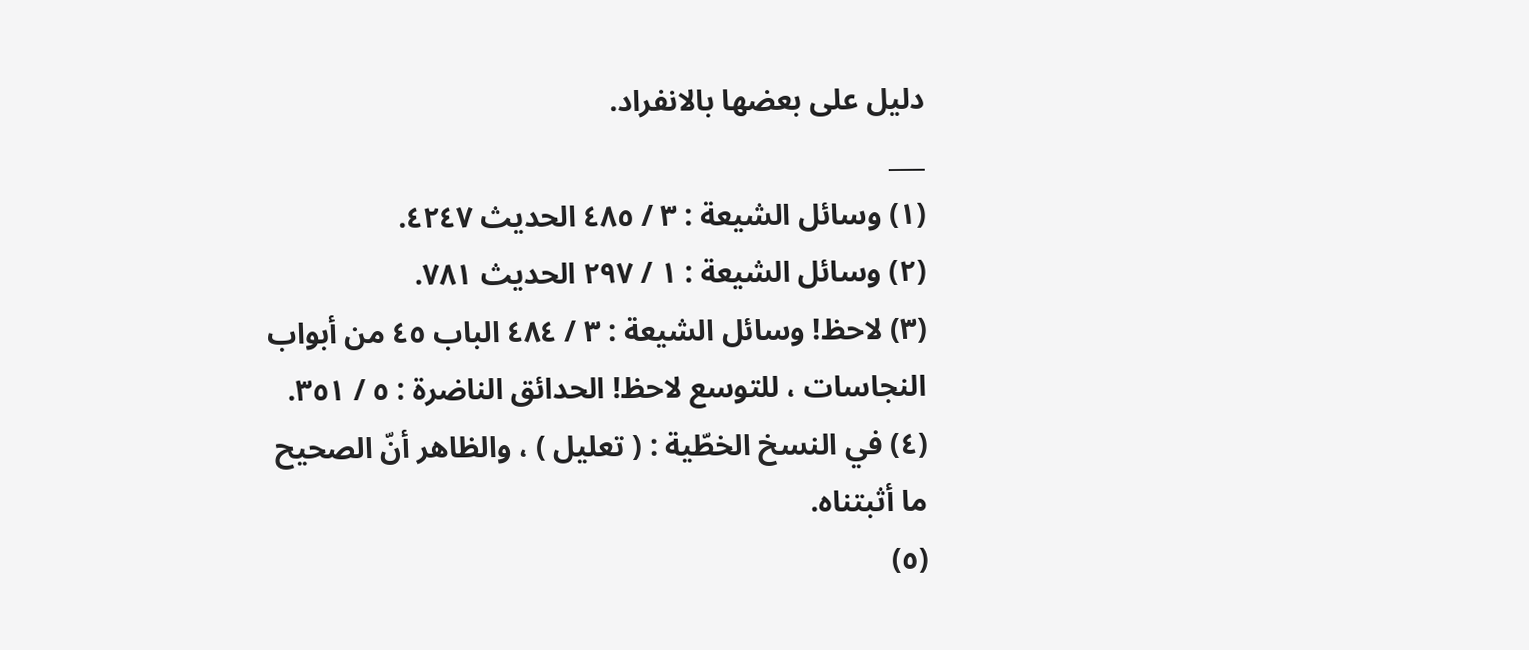دليل على بعضها بالانفراد.
___
(١) وسائل الشيعة : ٣ / ٤٨٥ الحديث ٤٢٤٧.
(٢) وسائل الشيعة : ١ / ٢٩٧ الحديث ٧٨١.
(٣) لاحظ! وسائل الشيعة : ٣ / ٤٨٤ الباب ٤٥ من أبواب النجاسات ، للتوسع لاحظ! الحدائق الناضرة : ٥ / ٣٥١.
(٤) في النسخ الخطّية : ( تعليل ) ، والظاهر أنّ الصحيح ما أثبتناه.
(٥)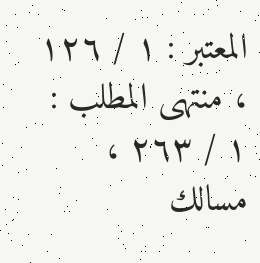المعتبر : ١ / ١٢٦ ، منتهى المطلب : ١ / ٢٦٣ ، مسالك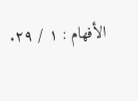الأفهام : ١ / ٢٩.